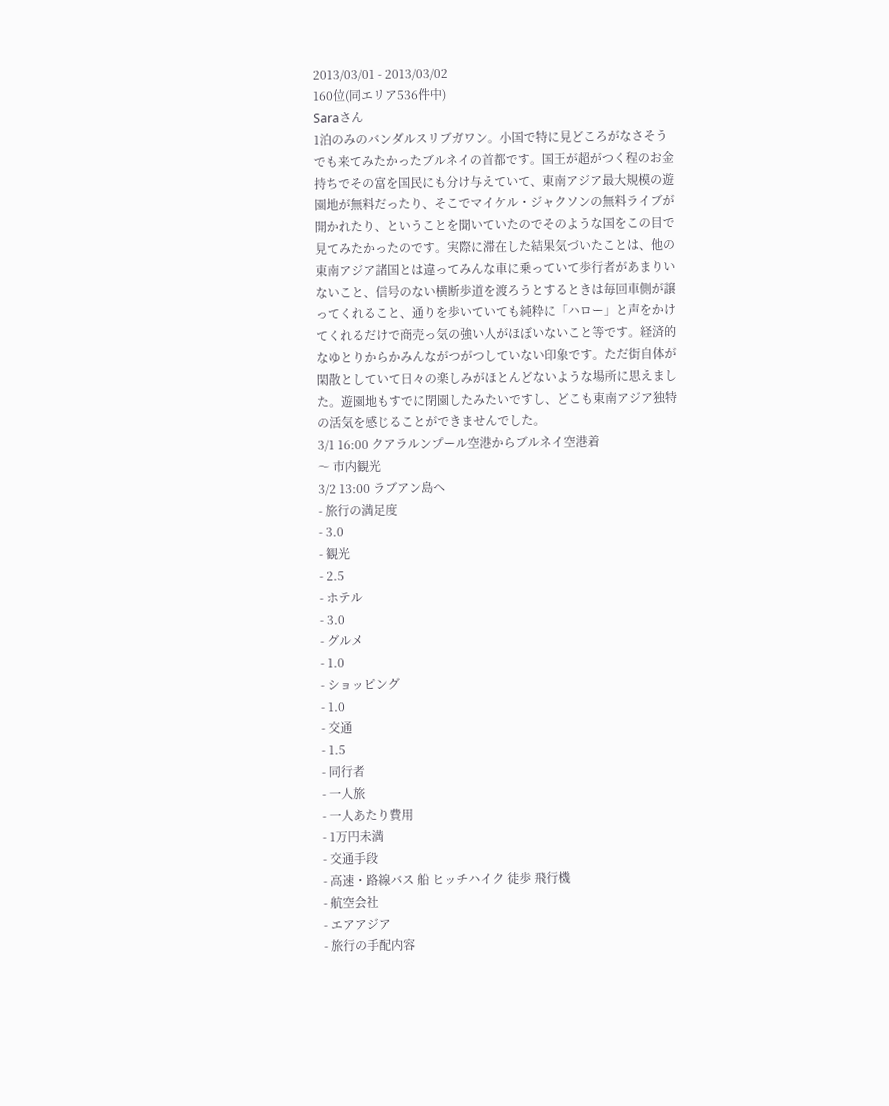2013/03/01 - 2013/03/02
160位(同エリア536件中)
Saraさん
1泊のみのバンダルスリブガワン。小国で特に見どころがなさそうでも来てみたかったブルネイの首都です。国王が超がつく程のお金持ちでその富を国民にも分け与えていて、東南アジア最大規模の遊園地が無料だったり、そこでマイケル・ジャクソンの無料ライブが開かれたり、ということを聞いていたのでそのような国をこの目で見てみたかったのです。実際に滞在した結果気づいたことは、他の東南アジア諸国とは違ってみんな車に乗っていて歩行者があまりいないこと、信号のない横断歩道を渡ろうとするときは毎回車側が譲ってくれること、通りを歩いていても純粋に「ハロー」と声をかけてくれるだけで商売っ気の強い人がほぼいないこと等です。経済的なゆとりからかみんながつがつしていない印象です。ただ街自体が閑散としていて日々の楽しみがほとんどないような場所に思えました。遊園地もすでに閉園したみたいですし、どこも東南アジア独特の活気を感じることができませんでした。
3/1 16:00 クアラルンプール空港からブルネイ空港着
〜 市内観光
3/2 13:00 ラブアン島へ
- 旅行の満足度
- 3.0
- 観光
- 2.5
- ホテル
- 3.0
- グルメ
- 1.0
- ショッピング
- 1.0
- 交通
- 1.5
- 同行者
- 一人旅
- 一人あたり費用
- 1万円未満
- 交通手段
- 高速・路線バス 船 ヒッチハイク 徒歩 飛行機
- 航空会社
- エアアジア
- 旅行の手配内容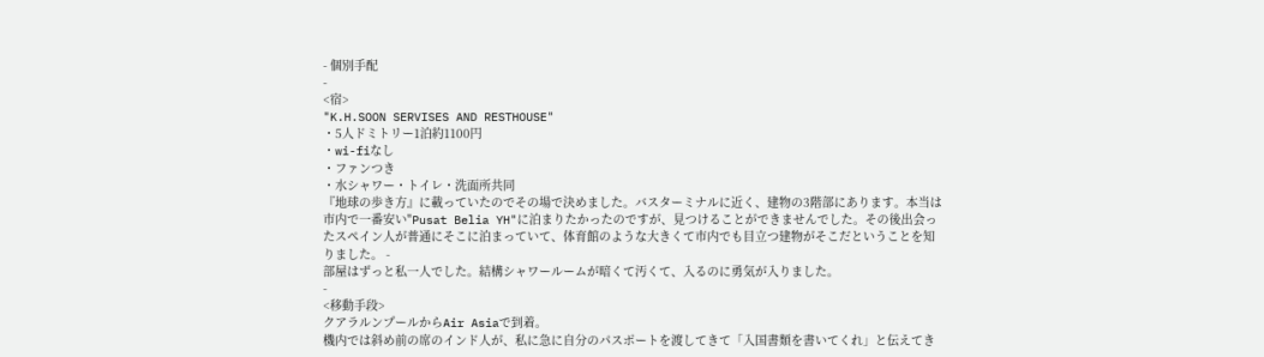- 個別手配
-
<宿>
"K.H.SOON SERVISES AND RESTHOUSE"
・5人ドミトリー1泊約1100円
・wi-fiなし
・ファンつき
・水シャワー・トイレ・洗面所共同
『地球の歩き方』に載っていたのでその場で決めました。バスターミナルに近く、建物の3階部にあります。本当は市内で一番安い"Pusat Belia YH"に泊まりたかったのですが、見つけることができませんでした。その後出会ったスペイン人が普通にそこに泊まっていて、体育館のような大きくて市内でも目立つ建物がそこだということを知りました。 -
部屋はずっと私一人でした。結構シャワールームが暗くて汚くて、入るのに勇気が入りました。
-
<移動手段>
クアラルンプールからAir Asiaで到着。
機内では斜め前の席のインド人が、私に急に自分のパスポートを渡してきて「入国書類を書いてくれ」と伝えてき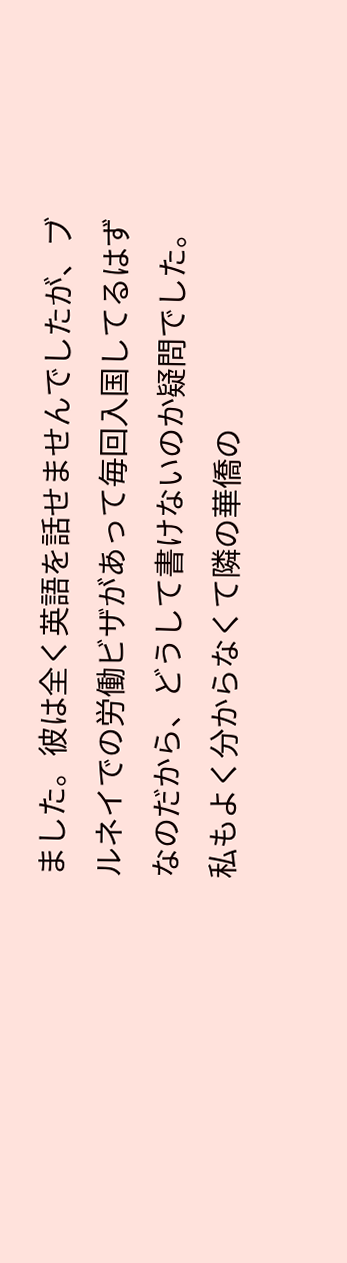ました。彼は全く英語を話せませんでしたが、ブルネイでの労働ビザがあって毎回入国してるはずなのだから、どうして書けないのか疑問でした。私もよく分からなくて隣の華僑の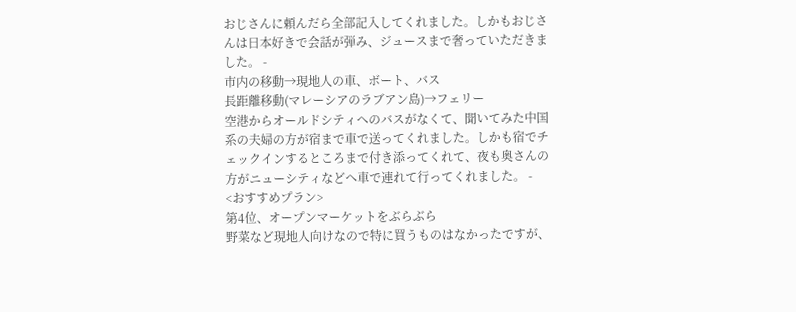おじさんに頼んだら全部記入してくれました。しかもおじさんは日本好きで会話が弾み、ジュースまで奢っていただきました。 -
市内の移動→現地人の車、ボート、バス
長距離移動(マレーシアのラブアン島)→フェリー
空港からオールドシティへのバスがなくて、聞いてみた中国系の夫婦の方が宿まで車で送ってくれました。しかも宿でチェックインするところまで付き添ってくれて、夜も奥さんの方がニューシティなどへ車で連れて行ってくれました。 -
<おすすめプラン>
第4位、オープンマーケットをぶらぶら
野菜など現地人向けなので特に買うものはなかったですが、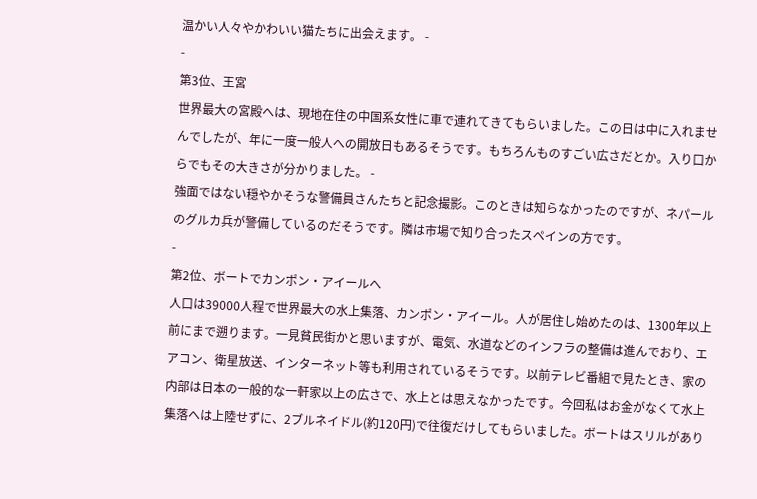温かい人々やかわいい猫たちに出会えます。 -
-
第3位、王宮
世界最大の宮殿へは、現地在住の中国系女性に車で連れてきてもらいました。この日は中に入れませんでしたが、年に一度一般人への開放日もあるそうです。もちろんものすごい広さだとか。入り口からでもその大きさが分かりました。 -
強面ではない穏やかそうな警備員さんたちと記念撮影。このときは知らなかったのですが、ネパールのグルカ兵が警備しているのだそうです。隣は市場で知り合ったスペインの方です。
-
第2位、ボートでカンポン・アイールへ
人口は39000人程で世界最大の水上集落、カンポン・アイール。人が居住し始めたのは、1300年以上前にまで遡ります。一見貧民街かと思いますが、電気、水道などのインフラの整備は進んでおり、エアコン、衛星放送、インターネット等も利用されているそうです。以前テレビ番組で見たとき、家の内部は日本の一般的な一軒家以上の広さで、水上とは思えなかったです。今回私はお金がなくて水上集落へは上陸せずに、2ブルネイドル(約120円)で往復だけしてもらいました。ボートはスリルがあり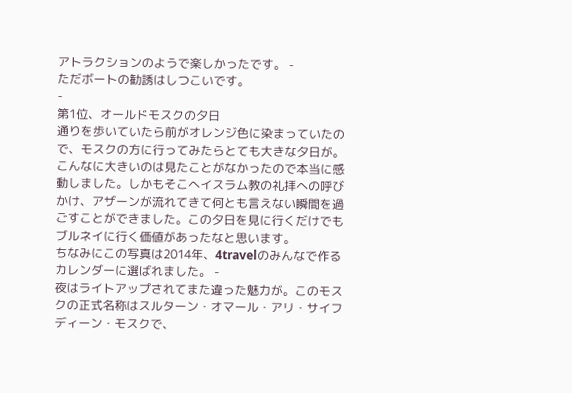アトラクションのようで楽しかったです。 -
ただボートの勧誘はしつこいです。
-
第1位、オールドモスクの夕日
通りを歩いていたら前がオレンジ色に染まっていたので、モスクの方に行ってみたらとても大きな夕日が。こんなに大きいのは見たことがなかったので本当に感動しました。しかもそこへイスラム教の礼拝への呼びかけ、アザーンが流れてきて何とも言えない瞬間を過ごすことができました。この夕日を見に行くだけでもブルネイに行く価値があったなと思います。
ちなみにこの写真は2014年、4travelのみんなで作るカレンダーに選ばれました。 -
夜はライトアップされてまた違った魅力が。このモスクの正式名称はスルターン・オマール・アリ・サイフディーン・モスクで、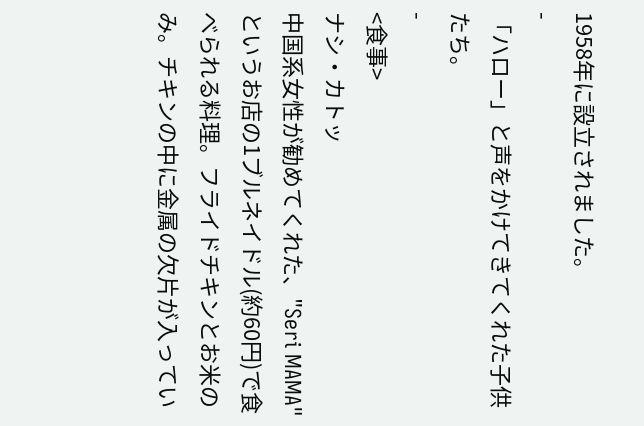1958年に設立されました。
-
「ハロー」と声をかけてきてくれた子供たち。
-
<食事>
ナシ・カトッ
中国系女性が勧めてくれた、"Seri MAMA"というお店の1ブルネイドル(約60円)で食べられる料理。フライドチキンとお米のみ。チキンの中に金属の欠片が入ってい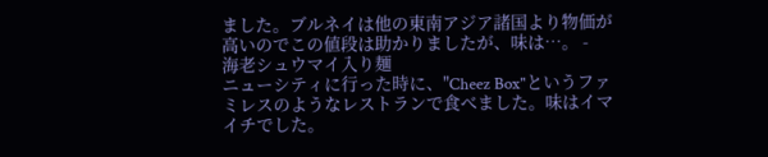ました。ブルネイは他の東南アジア諸国より物価が高いのでこの値段は助かりましたが、味は…。 -
海老シュウマイ入り麺
ニューシティに行った時に、"Cheez Box"というファミレスのようなレストランで食べました。味はイマイチでした。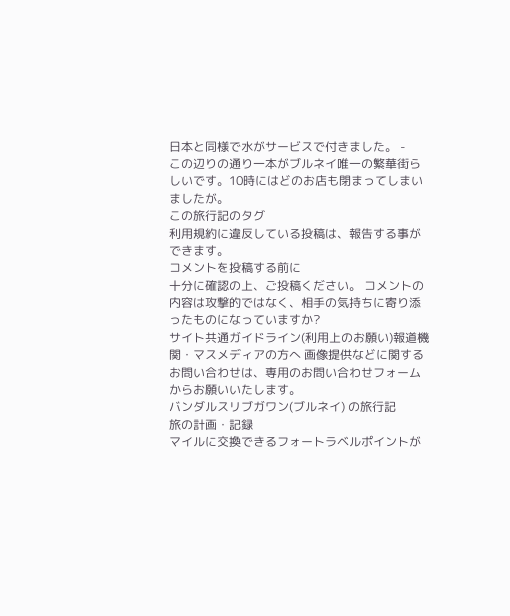日本と同様で水がサービスで付きました。 -
この辺りの通り一本がブルネイ唯一の繁華街らしいです。10時にはどのお店も閉まってしまいましたが。
この旅行記のタグ
利用規約に違反している投稿は、報告する事ができます。
コメントを投稿する前に
十分に確認の上、ご投稿ください。 コメントの内容は攻撃的ではなく、相手の気持ちに寄り添ったものになっていますか?
サイト共通ガイドライン(利用上のお願い)報道機関・マスメディアの方へ 画像提供などに関するお問い合わせは、専用のお問い合わせフォームからお願いいたします。
バンダルスリブガワン(ブルネイ) の旅行記
旅の計画・記録
マイルに交換できるフォートラベルポイントが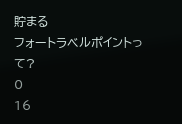貯まる
フォートラベルポイントって?
0
16